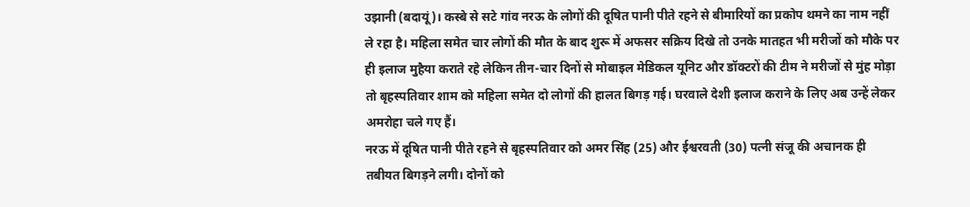उझानी (बदायूं)। कस्बे से सटे गांव नरऊ के लोगों की दूषित पानी पीते रहने से बीमारियों का प्रकोप थमने का नाम नहीं ले रहा है। महिला समेत चार लोगों की मौत के बाद शुरू में अफसर सक्रिय दिखे तो उनके मातहत भी मरीजों को मौके पर ही इलाज मुहैया कराते रहे लेकिन तीन-चार दिनों से मोबाइल मेडिकल यूनिट और डॉक्टरों की टीम ने मरीजों से मुंह मोड़ा तो बृहस्पतिवार शाम को महिला समेत दो लोगों की हालत बिगड़ गई। घरवाले देशी इलाज कराने के लिए अब उन्हें लेकर अमरोहा चले गए हैं।
नरऊ में दूषित पानी पीते रहने से बृहस्पतिवार को अमर सिंह (25) और ईश्वरवती (30) पत्नी संजू की अचानक ही तबीयत बिगड़ने लगी। दोनों को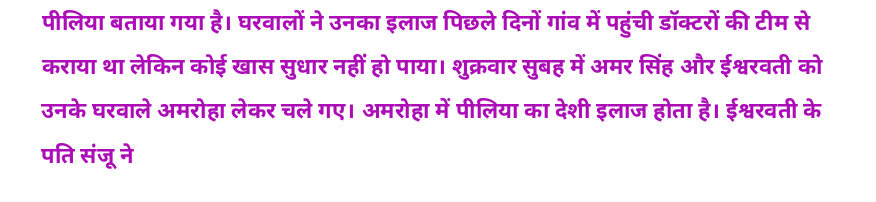पीलिया बताया गया है। घरवालों ने उनका इलाज पिछले दिनों गांव में पहुंची डॉक्टरों की टीम से कराया था लेकिन कोई खास सुधार नहीं हो पाया। शुक्रवार सुबह में अमर सिंह और ईश्वरवती को उनके घरवाले अमरोहा लेकर चले गए। अमरोहा में पीलिया का देशी इलाज होता है। ईश्वरवती के पति संजू ने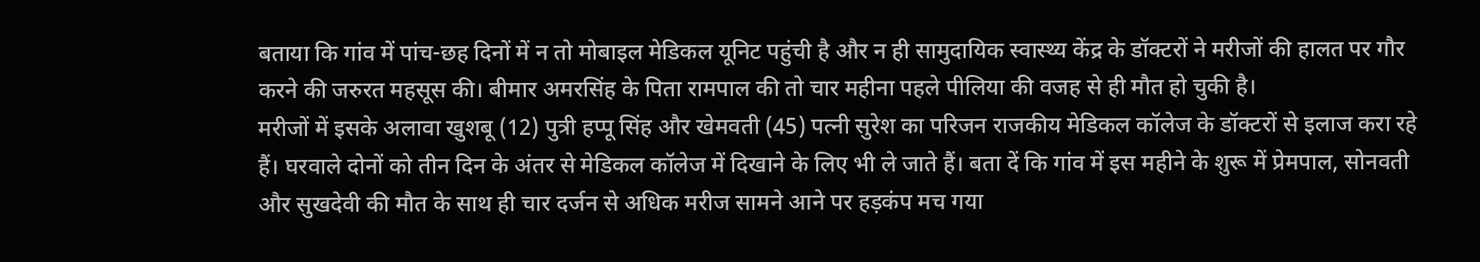बताया कि गांव में पांच-छह दिनों में न तो मोबाइल मेडिकल यूनिट पहुंची है और न ही सामुदायिक स्वास्थ्य केंद्र के डॉक्टरों ने मरीजों की हालत पर गौर करने की जरुरत महसूस की। बीमार अमरसिंह के पिता रामपाल की तो चार महीना पहले पीलिया की वजह से ही मौत हो चुकी है।
मरीजों में इसके अलावा खुशबू (12) पुत्री हप्पू सिंह और खेमवती (45) पत्नी सुरेश का परिजन राजकीय मेडिकल कॉलेज के डॉक्टरों से इलाज करा रहे हैं। घरवाले दोनों को तीन दिन के अंतर से मेडिकल कॉलेज में दिखाने के लिए भी ले जाते हैं। बता दें कि गांव में इस महीने के शुरू में प्रेमपाल, सोनवती और सुखदेवी की मौत के साथ ही चार दर्जन से अधिक मरीज सामने आने पर हड़कंप मच गया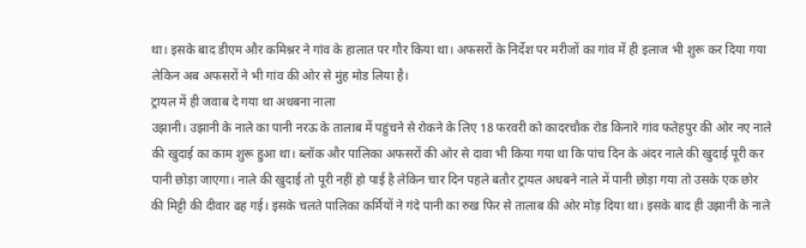था। इसके बाद डीएम और कमिश्नर ने गांव के हालात पर गौर किया था। अफसरों के निर्देश पर मरीजों का गांव में ही इलाज भी शुरू कर दिया गया लेकिन अब अफसरों ने भी गांव की ओर से मुंह मोड लिया है।
ट्रायल में ही जवाब दे गया था अधबना नाला
उझानी। उझानी के नाले का पानी नरऊ के तालाब में पहुंचने से रोकने के लिए 18 फरवरी को कादरचौक रोड किनारे गांव फतेहपुर की ओर नए नाले की खुदाई का काम शुरू हुआ था। ब्लॉक और पालिका अफसरों की ओर से दावा भी किया गया था कि पांच दिन के अंदर नाले की खुदाई पूरी कर पानी छोड़ा जाएगा। नाले की खुदाई तो पूरी नहीं हो पाई है लेकिन चार दिन पहले बतौर ट्रायल अधबने नाले में पानी छोड़ा गया तो उसके एक छोर की मिट्टी की दीवार ढह गई। इसके चलते पालिका कर्मियों ने गंदे पानी का रुख फिर से तालाब की ओर मोड़ दिया था। इसके बाद ही उझानी के नाले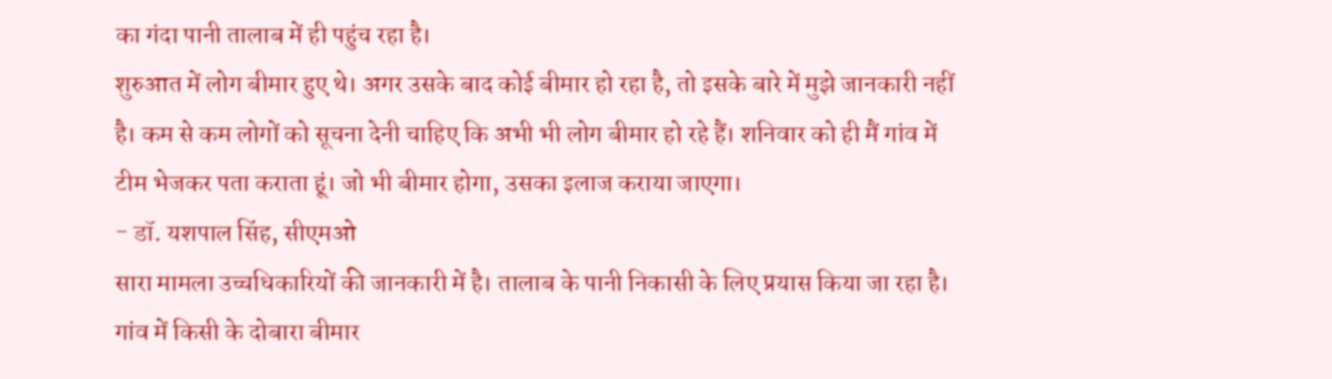का गंदा पानी तालाब में ही पहुंच रहा है।
शुरुआत में लोग बीमार हुए थे। अगर उसके बाद कोई बीमार हो रहा है, तो इसके बारे में मुझे जानकारी नहीं है। कम से कम लोगों को सूचना देनी चाहिए कि अभी भी लोग बीमार हो रहे हैं। शनिवार को ही मैं गांव में टीम भेजकर पता कराता हूं। जो भी बीमार होगा, उसका इलाज कराया जाएगा।
- डॉ. यशपाल सिंह, सीएमओ
सारा मामला उच्चधिकारियों की जानकारी में है। तालाब के पानी निकासी के लिए प्रयास किया जा रहा है। गांव में किसी के दोबारा बीमार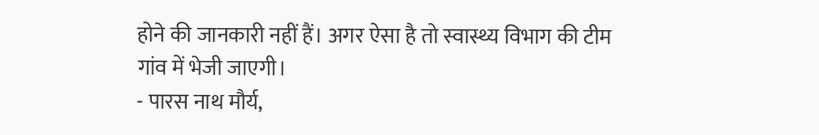होने की जानकारी नहीं हैं। अगर ऐसा है तो स्वास्थ्य विभाग की टीम गांव में भेजी जाएगी।
- पारस नाथ मौर्य,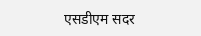एसडीएम सदर